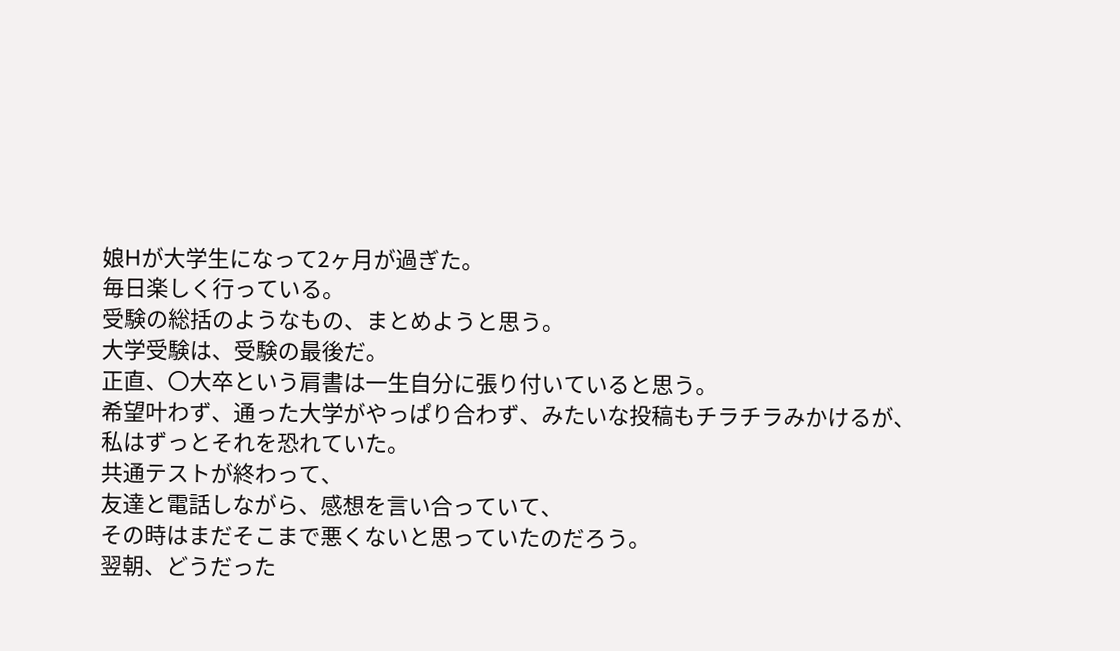娘Hが大学生になって2ヶ月が過ぎた。
毎日楽しく行っている。
受験の総括のようなもの、まとめようと思う。
大学受験は、受験の最後だ。
正直、〇大卒という肩書は一生自分に張り付いていると思う。
希望叶わず、通った大学がやっぱり合わず、みたいな投稿もチラチラみかけるが、
私はずっとそれを恐れていた。
共通テストが終わって、
友達と電話しながら、感想を言い合っていて、
その時はまだそこまで悪くないと思っていたのだろう。
翌朝、どうだった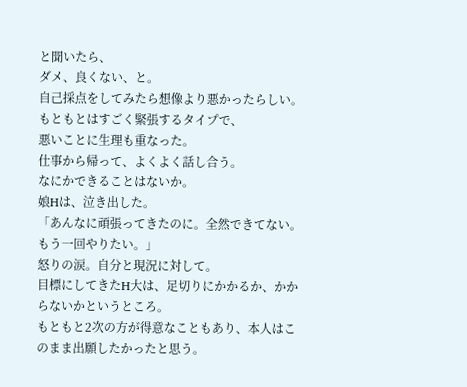と聞いたら、
ダメ、良くない、と。
自己採点をしてみたら想像より悪かったらしい。
もともとはすごく緊張するタイプで、
悪いことに生理も重なった。
仕事から帰って、よくよく話し合う。
なにかできることはないか。
娘Hは、泣き出した。
「あんなに頑張ってきたのに。全然できてない。もう一回やりたい。」
怒りの涙。自分と現況に対して。
目標にしてきたH大は、足切りにかかるか、かからないかというところ。
もともと2次の方が得意なこともあり、本人はこのまま出願したかったと思う。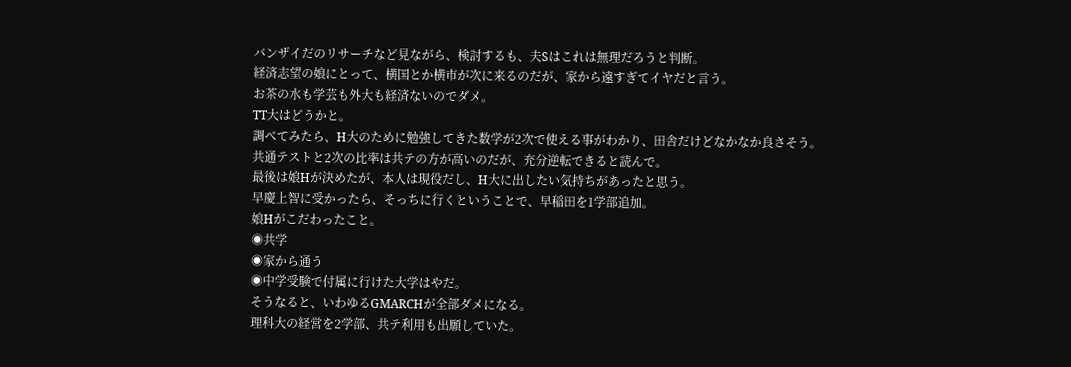バンザイだのリサーチなど見ながら、検討するも、夫Sはこれは無理だろうと判断。
経済志望の娘にとって、横国とか横市が次に来るのだが、家から遠すぎてイヤだと言う。
お茶の水も学芸も外大も経済ないのでダメ。
TT大はどうかと。
調べてみたら、H大のために勉強してきた数学が2次で使える事がわかり、田舎だけどなかなか良さそう。
共通テストと2次の比率は共テの方が高いのだが、充分逆転できると読んで。
最後は娘Hが決めたが、本人は現役だし、H大に出したい気持ちがあったと思う。
早慶上智に受かったら、そっちに行くということで、早稲田を1学部追加。
娘Hがこだわったこと。
◉共学
◉家から通う
◉中学受験で付属に行けた大学はやだ。
そうなると、いわゆるGMARCHが全部ダメになる。
理科大の経営を2学部、共テ利用も出願していた。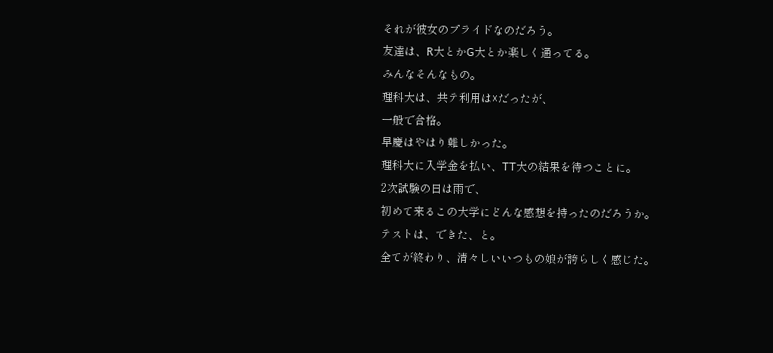それが彼女のプライドなのだろう。
友達は、R大とかG大とか楽しく通ってる。
みんなそんなもの。
理科大は、共テ利用は☓だったが、
一般で合格。
早慶はやはり難しかった。
理科大に入学金を払い、TT大の結果を待つことに。
2次試験の日は雨で、
初めて来るこの大学にどんな感想を持ったのだろうか。
テストは、できた、と。
全てが終わり、清々しいいつもの娘が誇らしく感じた。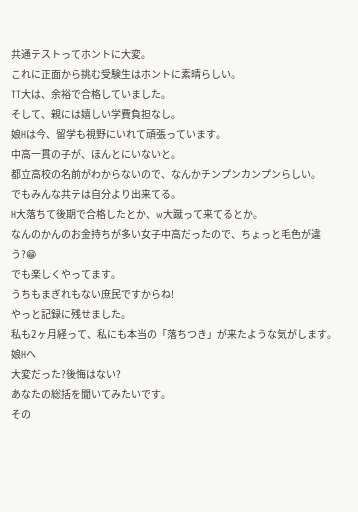共通テストってホントに大変。
これに正面から挑む受験生はホントに素晴らしい。
TT大は、余裕で合格していました。
そして、親には嬉しい学費負担なし。
娘Hは今、留学も視野にいれて頑張っています。
中高一貫の子が、ほんとにいないと。
都立高校の名前がわからないので、なんかチンプンカンプンらしい。
でもみんな共テは自分より出来てる。
H大落ちて後期で合格したとか、w大蹴って来てるとか。
なんのかんのお金持ちが多い女子中高だったので、ちょっと毛色が違う?😁
でも楽しくやってます。
うちもまぎれもない庶民ですからね!
やっと記録に残せました。
私も2ヶ月経って、私にも本当の「落ちつき」が来たような気がします。
娘Hへ
大変だった?後悔はない?
あなたの総括を聞いてみたいです。
その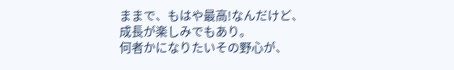ままで、もはや最高!なんだけど、
成長が楽しみでもあり。
何者かになりたいその野心が、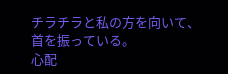チラチラと私の方を向いて、
首を振っている。
心配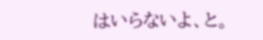はいらないよ、と。